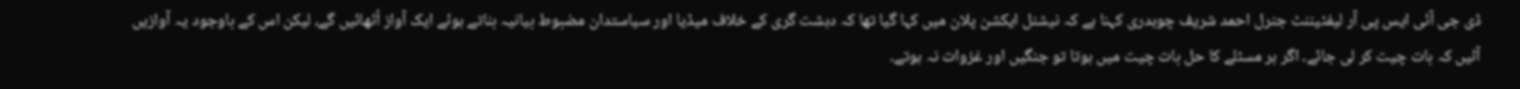ڈی جی آئی ایس پی آر لیفٹیننٹ جنرل احمد شریف چوہدری کہنا ہے کہ نیشنل ایکشن پلان میں کہا گیا تھا کہ دہشت گری کے خلاف میڈیا اور سیاستدان مضبوط بیانیہ بناتے ہوئے ایک آواز اُٹھائیں گے، لیکن اس کے باوجود یہ آوازیں آئیں کہ بات چیت کر لی جائے۔ اگر ہر مسئلے کا حل بات چیت میں ہوتا تو جنگیں اور غزوات نہ ہوتے۔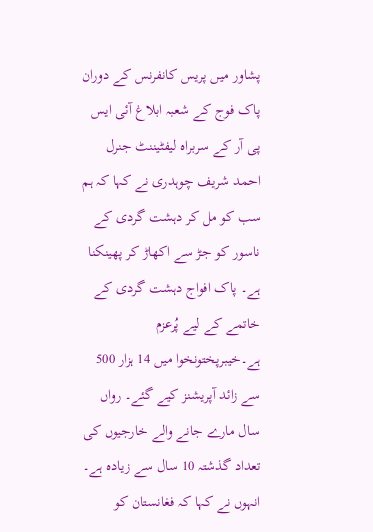پشاور میں پریس کانفرنس کے دوران پاک فوج کے شعبہ ابلاغ آئی ایس پی آر کے سربراہ لیفٹیننٹ جنرل احمد شریف چوہدری نے کہا کہ ہم سب کو مل کر دہشت گردی کے ناسور کو جڑ سے اکھاڑ کر پھینکنا ہے۔ پاک افواج دہشت گردی کے خاتمے کے لیے پُرعزم ہے۔خیبرپختونخوا میں 14 ہزار 500 سے زائد آپریشنز کیے گئے۔ رواں سال مارے جانے والے خارجیوں کی تعداد گذشتہ 10 سال سے زیادہ ہے۔
انہوں نے کہا کہ فغانستان کو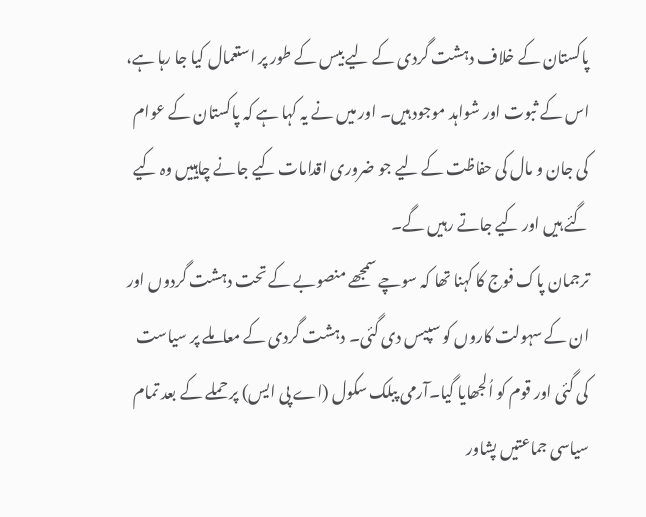پاکستان کے خلاف دہشت گردی کے لیے بیس کے طور پر استعمال کیا جا رہا ہے، اس کے ثبوت اور شواہد موجود ہیں۔ اور میں نے یہ کہا ہے کہ پاکستان کے عوام کی جان و مال کی حفاظت کے لیے جو ضروری اقدامات کیے جانے چاہییں وہ کیے گئے ہیں اور کیے جاتے رہیں گے۔
ترجمان پاک فوج کا کہنا تھا کہ سوچے سمجھے منصوبے کے تحت دہشت گردوں اور ان کے سہولت کاروں کو سپیس دی گئی۔ دہشت گردی کے معاملے پر سیاست کی گئی اور قوم کو اُلجھایا گیا۔آرمی پبلک سکول (اے پی ایس) پر حملے کے بعد تمام سیاسی جماعتیں پشاور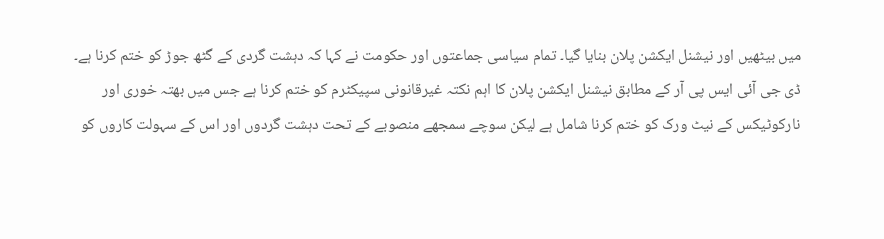میں بیٹھیں اور نیشنل ایکشن پلان بنایا گیا۔ تمام سیاسی جماعتوں اور حکومت نے کہا کہ دہشت گردی کے گٹھ جوڑ کو ختم کرنا ہے۔
ڈی جی آئی ایس پی آر کے مطابق نیشنل ایکشن پلان کا اہم نکتہ غیرقانونی سپیکٹرم کو ختم کرنا ہے جس میں بھتہ خوری اور نارکوٹیکس کے نیٹ ورک کو ختم کرنا شامل ہے لیکن سوچے سمجھے منصوبے کے تحت دہشت گردوں اور اس کے سہولت کاروں کو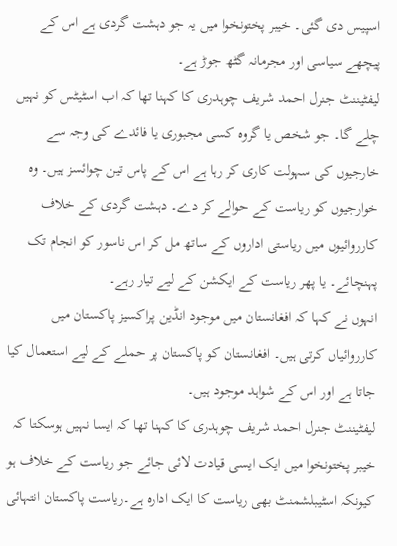اسپیس دی گئی۔ خیبر پختونخوا میں یہ جو دہشت گردی ہے اس کے پیچھے سیاسی اور مجرمانہ گٹھ جوڑ ہے۔
لیفٹیننٹ جنرل احمد شریف چوہدری کا کہنا تھا کہ اب اسٹیٹس کو نہیں چلے گا۔ جو شخص یا گروہ کسی مجبوری یا فائدے کی وجہ سے خارجیوں کی سہولت کاری کر رہا ہے اس کے پاس تین چوائسز ہیں۔ وہ خوارجیوں کو ریاست کے حوالے کر دے۔ دہشت گردی کے خلاف کارروائیوں میں ریاستی اداروں کے ساتھ مل کر اس ناسور کو انجام تک پہنچائے۔ یا پھر ریاست کے ایکشن کے لیے تیار رہے۔
انہوں نے کہا کہ افغانستان میں موجود انڈین پراکسیز پاکستان میں کارروائیاں کرتی ہیں۔ افغانستان کو پاکستان پر حملے کے لیے استعمال کیا جاتا ہے اور اس کے شواہد موجود ہیں۔
لیفٹیننٹ جنرل احمد شریف چوہدری کا کہنا تھا کہ ایسا نہیں ہوسکتا کہ خیبر پختونخوا میں ایک ایسی قیادت لائی جائے جو ریاست کے خلاف ہو کیونکہ اسٹیبلشمنٹ بھی ریاست کا ایک ادارہ ہے۔ریاست پاکستان انتہائی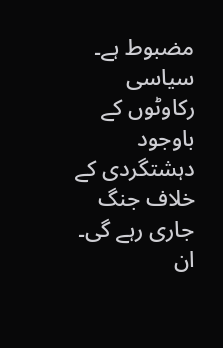مضبوط ہے۔ سیاسی رکاوٹوں کے باوجود دہشتگردی کے خلاف جنگ جاری رہے گی۔
ان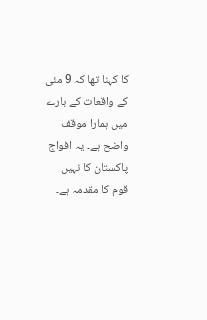کا کہنا تھا کہ 9 مئی کے واقعات کے بارے میں ہمارا موقف واضح ہے۔ یہ افواج پاکستان کا نہیں قوم کا مقدمہ ہے۔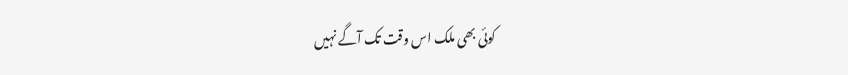کوئی بھی ملک اس وقت تک آگے نہیں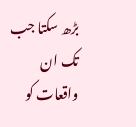بڑھ سکتا جب تک ان واقعات کو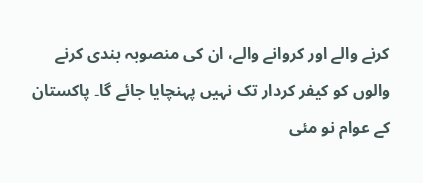کرنے والے اور کروانے والے، ان کی منصوبہ بندی کرنے والوں کو کیفر کردار تک نہیں پہنچایا جائے گا۔ پاکستان کے عوام نو مئی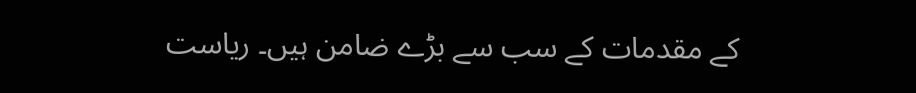کے مقدمات کے سب سے بڑے ضامن ہیں۔ ریاست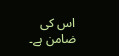اس کی ضامن ہے۔